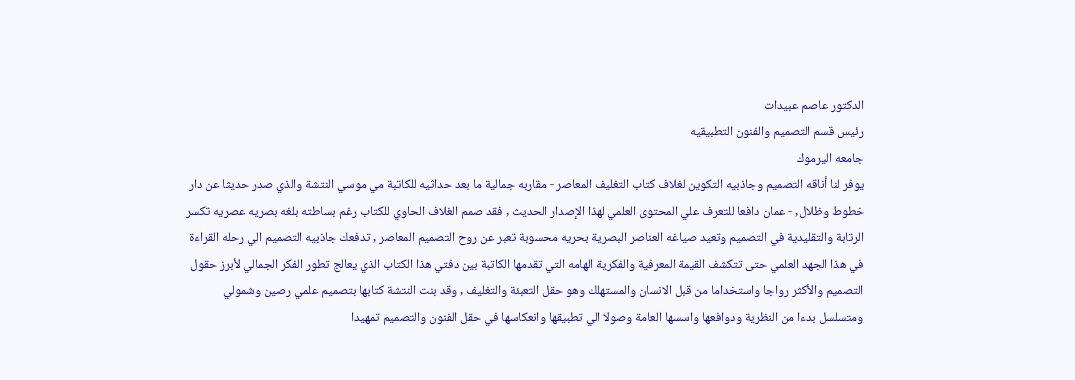الدكتور عاصم عبيدات
رئيس قسم التصميم والفنون التطبيقيه
جامعه اليرموك
يوفر لنا أناقه التصميم وجاذبيه التكوين لغلاف كتاب التغليف المعاصر - مقاربه جمالية ما بعد حداثيه للكاتبة مي موسي النتشة والذي صدر حديثا عن دار خطوط وظلال, - عمان دافعا للتعرف علي المحتوى العلمي لهذا الإصدار الحديث , فقد صمم الغلاف الحاوي للكتاب رغم بساطته بلغه بصريه عصريه تكسر الرتابة والتقليدية في التصميم وتعيد صياغه العناصر البصرية بحريه محسوبة تعبر عن روح التصميم المعاصر , تدفعك جاذبيه التصميم الي رحله القراءة في هذا الجهد العلمي حتى تتكشف القيمة المعرفية والفكرية الهامه التي تقدمها الكاتبة بين دفتي هذا الكتاب الذي يعالج تطور الفكر الجمالي لأبرز حقول التصميم والأكثر رواجا واستخداما من قبل الانسان والمستهلك وهو حقل التعبئة والتغليف , وقد بنت النتشة كتابها بتصميم علمي رصين وشمولي ومتسلسل بدءا من النظرية ودوافعها واسسها العامة وصولا الي تطبيقها وانعكاسها في حقل الفنون والتصميم تمهيدا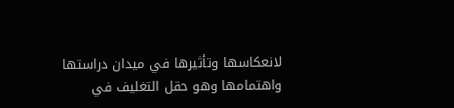لانعكاسها وتأثيرها في ميدان دراستها واهتمامها وهو حقل التغليف في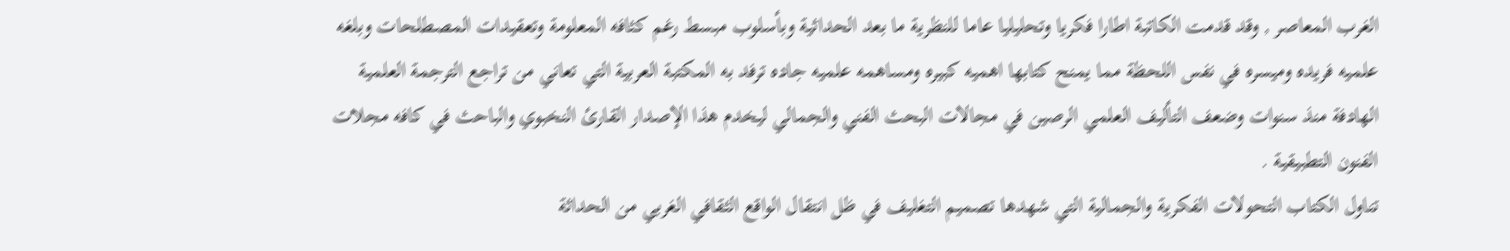الغرب المعاصر , وقد قدمت الكاتبة اطارا فكريا وتحليليا عاما للنظرية ما بعد الحداثية وبأسلوب مبسط رغم كثافه المعلومة وتعقيدات المصطلحات وبلغه علميه فريده وميسره في نفس اللحظة مما يمنح كتابها اهميه كبيره ومساهمه علميه جاده ترفد به المكتبة العربية التي تعاني من تراجع الترجمة العلمية الهادفة منذ سنوات وضعف التأليف العلمي الرصين في مجالات البحث الفني والجمالي ليخدم هذا الإصدار القارئ النخبوي والباحث في كافه مجلات الفنون التطبيقية .
تناول الكتاب التحولات الفكرية والجمالية التي شهدها تصميم التغليف في ظل انتقال الواقع الثقافي الغربي من الحداثة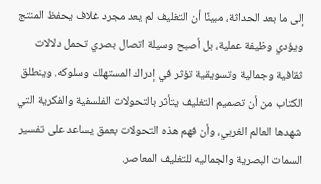إلى ما بعد الحداثة، مبينًا أن التغليف لم يعد مجرد غلاف يحفظ المنتج ويؤدي وظيفة عملية، بل أصبح وسيلة اتصال بصري تحمل دلالات ثقافية وجمالية وتسويقية تؤثر في إدراك المستهلك وسلوكه. وينطلق الكتاب من أن تصميم التغليف يتأثر بالتحولات الفلسفية والفكرية التي شهدها العالم الغربي، وأن فهم هذه التحولات بعمق يساعد على تفسير السمات البصرية والجماليه للتغليف المعاصر.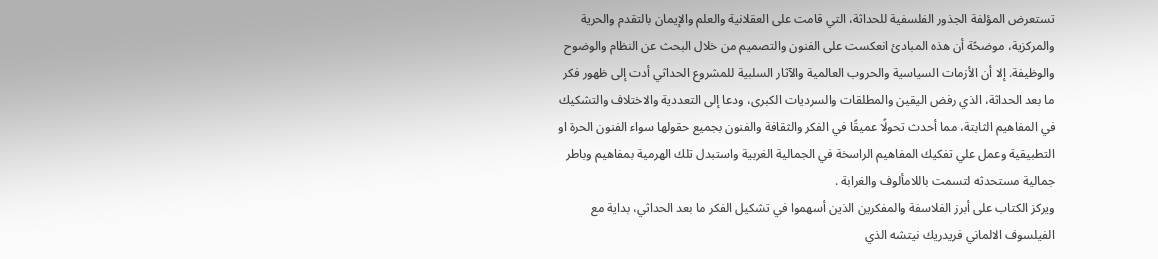تستعرض المؤلفة الجذور الفلسفية للحداثة، التي قامت على العقلانية والعلم والإيمان بالتقدم والحرية والمركزية، موضحًة أن هذه المبادئ انعكست على الفنون والتصميم من خلال البحث عن النظام والوضوح والوظيفة. إلا أن الأزمات السياسية والحروب العالمية والآثار السلبية للمشروع الحداثي أدت إلى ظهور فكر ما بعد الحداثة، الذي رفض اليقين والمطلقات والسرديات الكبرى، ودعا إلى التعددية والاختلاف والتشكيك في المفاهيم الثابتة، مما أحدث تحولًا عميقًا في الفكر والثقافة والفنون بجميع حقولها سواء الفنون الحرة او التطبيقية وعمل علي تفكيك المفاهيم الراسخة في الجمالية الغربية واستبدل تلك الهرمية بمفاهيم وباطر جمالية مستحدثه لتسمت باللامألوف والغرابة .
ويركز الكتاب على أبرز الفلاسفة والمفكرين الذين أسهموا في تشكيل الفكر ما بعد الحداثي، بداية مع الفيلسوف الالماني فريدريك نيتشه الذي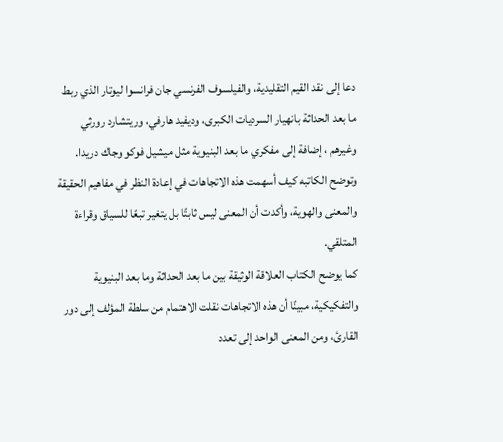دعا إلى نقد القيم التقليدية، والفيلسوف الفرنسي جان فرانسوا ليوتار الذي ربط ما بعد الحداثة بانهيار السرديات الكبرى، وديفيد هارفي، وريتشارد رورثي وغيرهم ، إضافة إلى مفكري ما بعد البنيوية مثل ميشيل فوكو وجاك دريدا. وتوضح الكاتبه كيف أسهمت هذه الاتجاهات في إعادة النظر في مفاهيم الحقيقة والمعنى والهوية، وأكدت أن المعنى ليس ثابتًا بل يتغير تبعًا للسياق وقراءة المتلقي.
كما يوضح الكتاب العلاقة الوثيقة بين ما بعد الحداثة وما بعد البنيوية والتفكيكية، مبينًا أن هذه الاتجاهات نقلت الاهتمام من سلطة المؤلف إلى دور القارئ، ومن المعنى الواحد إلى تعدد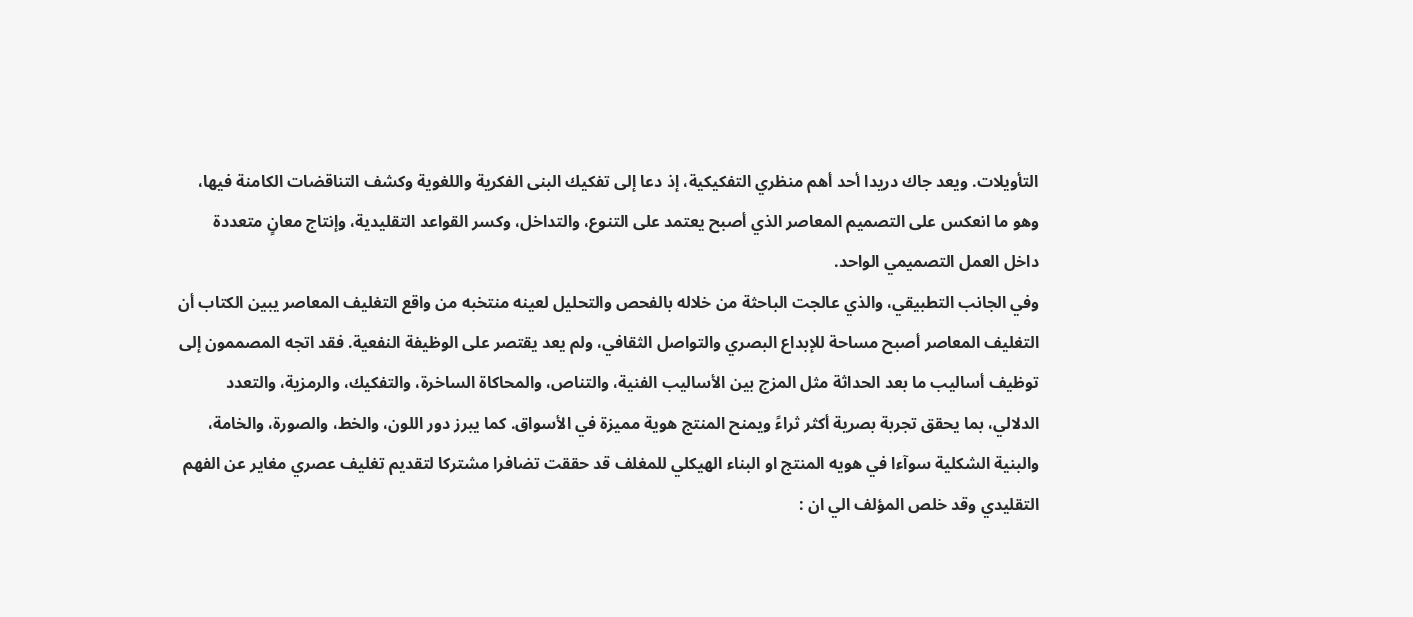التأويلات. ويعد جاك دريدا أحد أهم منظري التفكيكية، إذ دعا إلى تفكيك البنى الفكرية واللغوية وكشف التناقضات الكامنة فيها، وهو ما انعكس على التصميم المعاصر الذي أصبح يعتمد على التنوع، والتداخل، وكسر القواعد التقليدية، وإنتاج معانٍ متعددة داخل العمل التصميمي الواحد.
وفي الجانب التطبيقي، والذي عالجت الباحثة من خلاله بالفحص والتحليل لعينه منتخبه من واقع التغليف المعاصر يبين الكتاب أن التغليف المعاصر أصبح مساحة للإبداع البصري والتواصل الثقافي، ولم يعد يقتصر على الوظيفة النفعية. فقد اتجه المصممون إلى توظيف أساليب ما بعد الحداثة مثل المزج بين الأساليب الفنية، والتناص، والمحاكاة الساخرة، والتفكيك، والرمزية، والتعدد الدلالي، بما يحقق تجربة بصرية أكثر ثراءً ويمنح المنتج هوية مميزة في الأسواق. كما يبرز دور اللون، والخط، والصورة، والخامة، والبنية الشكلية سوآءا في هويه المنتج او البناء الهيكلي للمغلف قد حققت تضافرا مشتركا لتقديم تغليف عصري مغاير عن الفهم التقليدي وقد خلص المؤلف الي ان :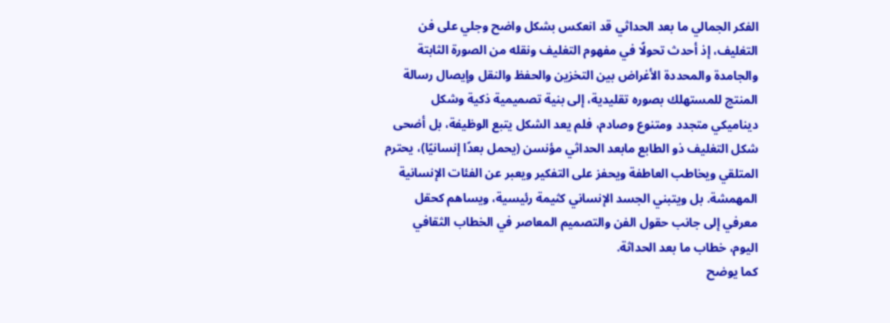الفكر الجمالي ما بعد الحداثي قد انعكس بشكل واضح وجلي على فن التغليف، إذ أحدث تحولًا في مفهوم التغليف ونقله من الصورة الثابتة والجامدة والمحددة الأغراض بين التخزين والحفظ والنقل وإيصال رسالة المنتج للمستهلك بصوره تقليدية، إلى بنية تصميمية ذكية وشكل ديناميكي متجدد ومتنوع وصادم، فلم يعد الشكل يتبع الوظيفة، بل أضحى شكل التغليف ذو الطابع مابعد الحداثي مؤنسن (يحمل بعدًا إنسانيًا)، يحترم المتلقي ويخاطب العاطفة ويحفز على التفكير ويعبر عن الفئات الإنسانية المهمشة. بل ويتبني الجسد الإنساني كثيمة رئيسية، ويساهم كحقل معرفي إلى جانب حقول الفن والتصميم المعاصر في الخطاب الثقافي اليوم، خطاب ما بعد الحداثة.
كما يوضح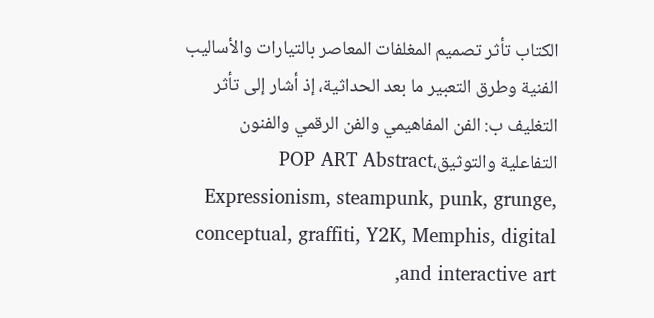الكتاب تأثر تصميم المغلفات المعاصر بالتيارات والأساليب الفنية وطرق التعبير ما بعد الحداثية، إذ أشار إلى تأثر التغليف ب: الفن المفاهيمي والفن الرقمي والفنون التفاعلية والتوثيق،POP ART Abstract Expressionism, steampunk, punk, grunge, conceptual, graffiti, Y2K, Memphis, digital and interactive art,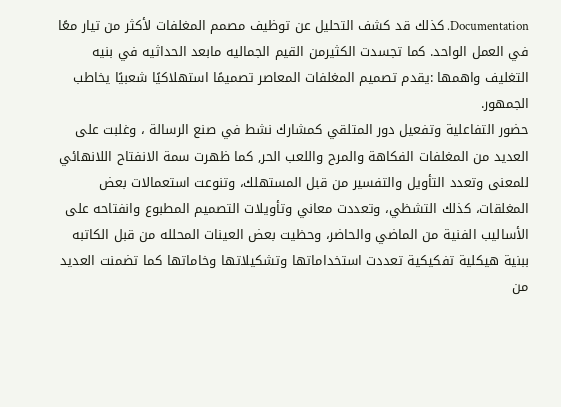Documentation. كذلك قد كشف التحليل عن توظيف مصمم المغلفات لأكثر من تيار معًا في العمل الواحد. كما تجسدت الكثيرمن القيم الجماليه مابعد الحداثيه في بنيه التغليف واهمها :يقدم تصميم المغلفات المعاصر تصميمًا استهلاكيًا شعبيًا يخاطب الجمهور.
حضور التفاعلية وتفعيل دور المتلقي كمشارك نشط في صنع الرسالة ، وغلبت على العديد من المغلفات الفكاهة والمرح واللعب الحر, كما ظهرت سمة الانفتاح اللانهائي للمعنى وتعدد التأويل والتفسير من قبل المستهلك، وتنوعت استعمالات بعض المغلقات، كذلك التشظي، وتعددت معاني وتأويلات التصميم المطبوع وانفتاحه على الأساليب الفنية من الماضي والحاضر، وحظيت بعض العينات المحلله من قبل الكاتبه ببنية هيكلية تفكيكية تعددت استخداماتها وتشكيلاتها وخاماتها كما تضمنت العديد من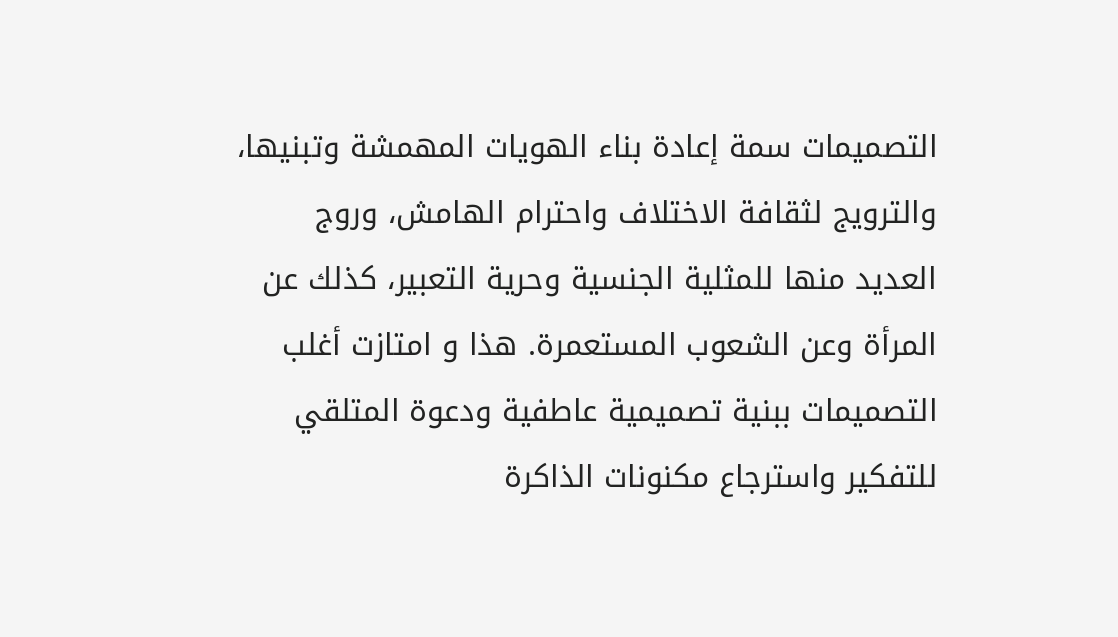التصميمات سمة إعادة بناء الهويات المهمشة وتبنيها، والترويج لثقافة الاختلاف واحترام الهامش، وروج العديد منها للمثلية الجنسية وحرية التعبير، كذلك عن المرأة وعن الشعوب المستعمرة. هذا و امتازت أغلب التصميمات ببنية تصميمية عاطفية ودعوة المتلقي للتفكير واسترجاع مكنونات الذاكرة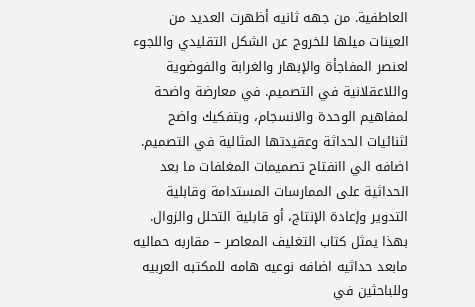العاطفية. من جهه ثانيه أظهرت العديد من العينات ميلها للخروج عن الشكل التقليدي واللجوء لعنصر المفاجأة والإبهار والغرابة والفوضوية واللاعقلانية في التصميم. في معارضة واضحة لمفاهيم الوحدة والانسجام، وبتفكيك واضح لثنائيات الحداثة وعقيدتها المثالية في التصميم. اضافه الي اانفتاح تصميمات المغلفات ما بعد الحداثية على الممارسات المستدامة وقابلية التدوير وإعادة الإنتاج، أو قابلية التحلل والزوال.
بهذا يمثل كتاب التغليف المعاصر – مقاربه حماليه مابعد حداثيه اضافه نوعيه هامه للمكتبه العربيه وللباحثين في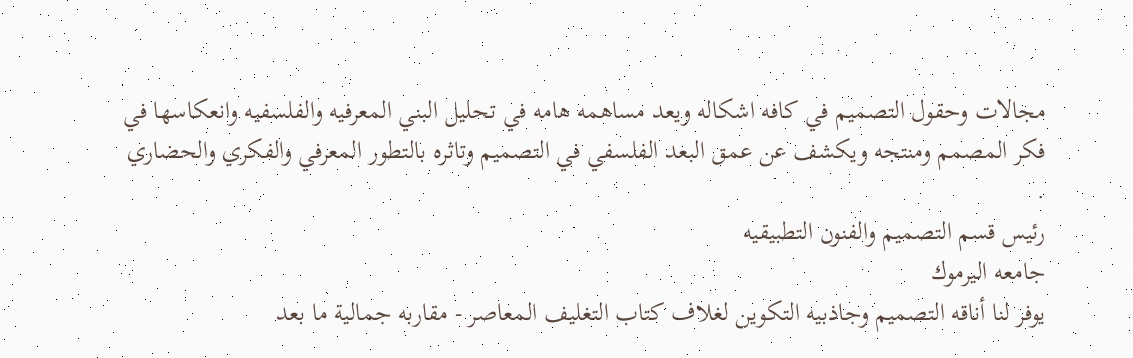مجالات وحقول التصميم في كافه اشكاله ويعد مساهمه هامه في تحليل البني المعرفيه والفلسفيه وانعكاسها في فكر المصمم ومنتجه ويكشف عن عمق البعد الفلسفي في التصميم وتاثره بالتطور المعرفي والفكري والحضاري .
رئيس قسم التصميم والفنون التطبيقيه
جامعه اليرموك
يوفر لنا أناقه التصميم وجاذبيه التكوين لغلاف كتاب التغليف المعاصر - مقاربه جمالية ما بعد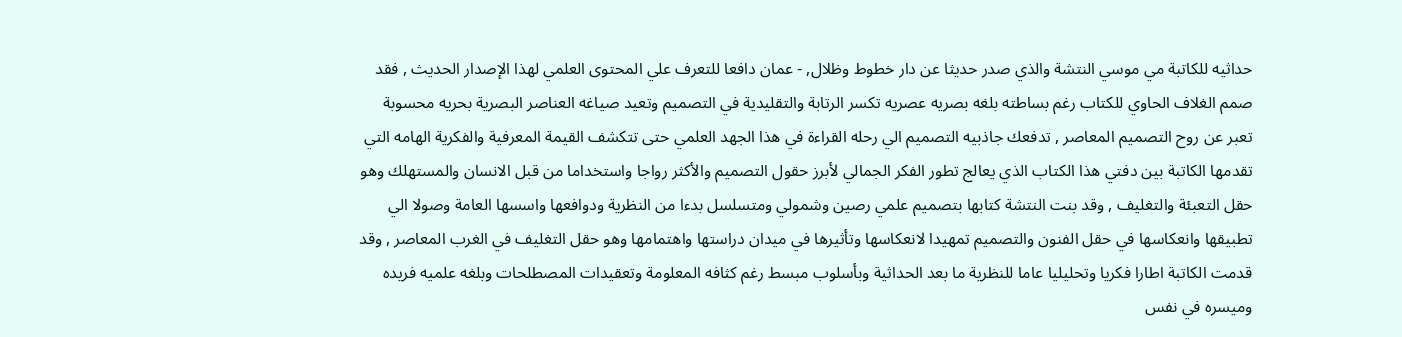حداثيه للكاتبة مي موسي النتشة والذي صدر حديثا عن دار خطوط وظلال, - عمان دافعا للتعرف علي المحتوى العلمي لهذا الإصدار الحديث , فقد صمم الغلاف الحاوي للكتاب رغم بساطته بلغه بصريه عصريه تكسر الرتابة والتقليدية في التصميم وتعيد صياغه العناصر البصرية بحريه محسوبة تعبر عن روح التصميم المعاصر , تدفعك جاذبيه التصميم الي رحله القراءة في هذا الجهد العلمي حتى تتكشف القيمة المعرفية والفكرية الهامه التي تقدمها الكاتبة بين دفتي هذا الكتاب الذي يعالج تطور الفكر الجمالي لأبرز حقول التصميم والأكثر رواجا واستخداما من قبل الانسان والمستهلك وهو حقل التعبئة والتغليف , وقد بنت النتشة كتابها بتصميم علمي رصين وشمولي ومتسلسل بدءا من النظرية ودوافعها واسسها العامة وصولا الي تطبيقها وانعكاسها في حقل الفنون والتصميم تمهيدا لانعكاسها وتأثيرها في ميدان دراستها واهتمامها وهو حقل التغليف في الغرب المعاصر , وقد قدمت الكاتبة اطارا فكريا وتحليليا عاما للنظرية ما بعد الحداثية وبأسلوب مبسط رغم كثافه المعلومة وتعقيدات المصطلحات وبلغه علميه فريده وميسره في نفس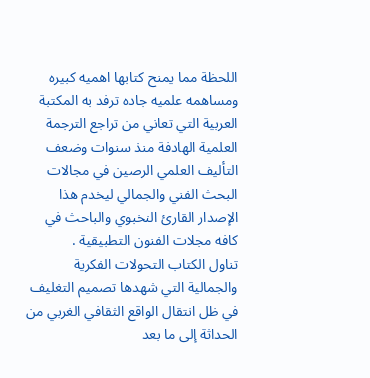اللحظة مما يمنح كتابها اهميه كبيره ومساهمه علميه جاده ترفد به المكتبة العربية التي تعاني من تراجع الترجمة العلمية الهادفة منذ سنوات وضعف التأليف العلمي الرصين في مجالات البحث الفني والجمالي ليخدم هذا الإصدار القارئ النخبوي والباحث في كافه مجلات الفنون التطبيقية .
تناول الكتاب التحولات الفكرية والجمالية التي شهدها تصميم التغليف في ظل انتقال الواقع الثقافي الغربي من الحداثة إلى ما بعد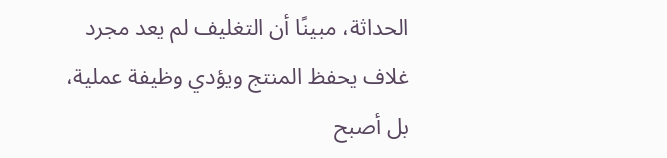الحداثة، مبينًا أن التغليف لم يعد مجرد غلاف يحفظ المنتج ويؤدي وظيفة عملية، بل أصبح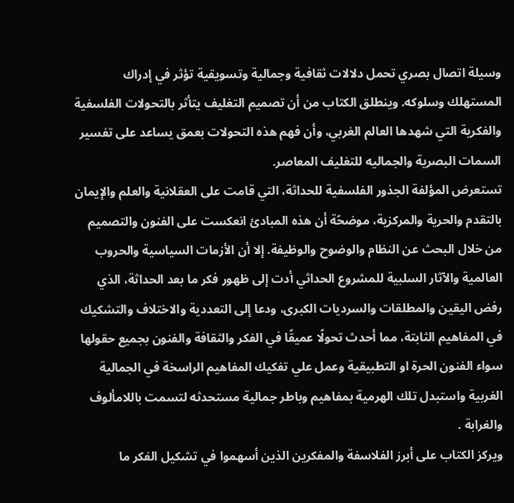وسيلة اتصال بصري تحمل دلالات ثقافية وجمالية وتسويقية تؤثر في إدراك المستهلك وسلوكه. وينطلق الكتاب من أن تصميم التغليف يتأثر بالتحولات الفلسفية والفكرية التي شهدها العالم الغربي، وأن فهم هذه التحولات بعمق يساعد على تفسير السمات البصرية والجماليه للتغليف المعاصر.
تستعرض المؤلفة الجذور الفلسفية للحداثة، التي قامت على العقلانية والعلم والإيمان بالتقدم والحرية والمركزية، موضحًة أن هذه المبادئ انعكست على الفنون والتصميم من خلال البحث عن النظام والوضوح والوظيفة. إلا أن الأزمات السياسية والحروب العالمية والآثار السلبية للمشروع الحداثي أدت إلى ظهور فكر ما بعد الحداثة، الذي رفض اليقين والمطلقات والسرديات الكبرى، ودعا إلى التعددية والاختلاف والتشكيك في المفاهيم الثابتة، مما أحدث تحولًا عميقًا في الفكر والثقافة والفنون بجميع حقولها سواء الفنون الحرة او التطبيقية وعمل علي تفكيك المفاهيم الراسخة في الجمالية الغربية واستبدل تلك الهرمية بمفاهيم وباطر جمالية مستحدثه لتسمت باللامألوف والغرابة .
ويركز الكتاب على أبرز الفلاسفة والمفكرين الذين أسهموا في تشكيل الفكر ما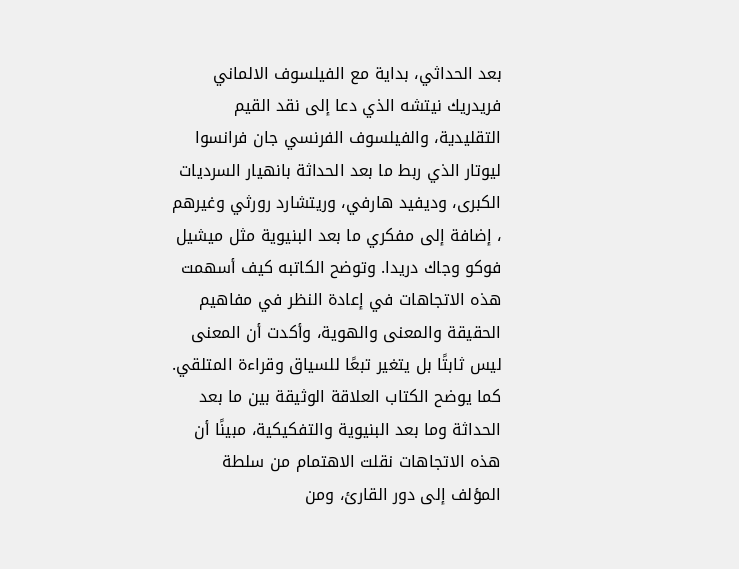بعد الحداثي، بداية مع الفيلسوف الالماني فريدريك نيتشه الذي دعا إلى نقد القيم التقليدية، والفيلسوف الفرنسي جان فرانسوا ليوتار الذي ربط ما بعد الحداثة بانهيار السرديات الكبرى، وديفيد هارفي، وريتشارد رورثي وغيرهم ، إضافة إلى مفكري ما بعد البنيوية مثل ميشيل فوكو وجاك دريدا. وتوضح الكاتبه كيف أسهمت هذه الاتجاهات في إعادة النظر في مفاهيم الحقيقة والمعنى والهوية، وأكدت أن المعنى ليس ثابتًا بل يتغير تبعًا للسياق وقراءة المتلقي.
كما يوضح الكتاب العلاقة الوثيقة بين ما بعد الحداثة وما بعد البنيوية والتفكيكية، مبينًا أن هذه الاتجاهات نقلت الاهتمام من سلطة المؤلف إلى دور القارئ، ومن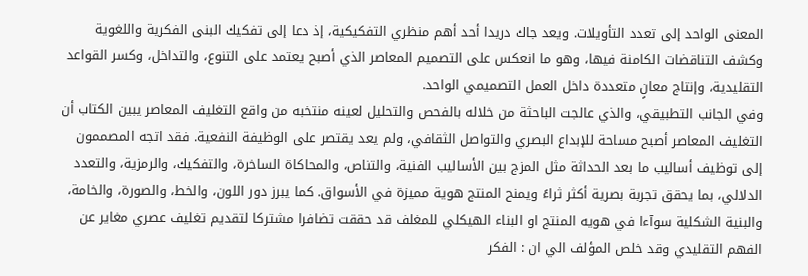المعنى الواحد إلى تعدد التأويلات. ويعد جاك دريدا أحد أهم منظري التفكيكية، إذ دعا إلى تفكيك البنى الفكرية واللغوية وكشف التناقضات الكامنة فيها، وهو ما انعكس على التصميم المعاصر الذي أصبح يعتمد على التنوع، والتداخل، وكسر القواعد التقليدية، وإنتاج معانٍ متعددة داخل العمل التصميمي الواحد.
وفي الجانب التطبيقي، والذي عالجت الباحثة من خلاله بالفحص والتحليل لعينه منتخبه من واقع التغليف المعاصر يبين الكتاب أن التغليف المعاصر أصبح مساحة للإبداع البصري والتواصل الثقافي، ولم يعد يقتصر على الوظيفة النفعية. فقد اتجه المصممون إلى توظيف أساليب ما بعد الحداثة مثل المزج بين الأساليب الفنية، والتناص، والمحاكاة الساخرة، والتفكيك، والرمزية، والتعدد الدلالي، بما يحقق تجربة بصرية أكثر ثراءً ويمنح المنتج هوية مميزة في الأسواق. كما يبرز دور اللون، والخط، والصورة، والخامة، والبنية الشكلية سوآءا في هويه المنتج او البناء الهيكلي للمغلف قد حققت تضافرا مشتركا لتقديم تغليف عصري مغاير عن الفهم التقليدي وقد خلص المؤلف الي ان : الفكر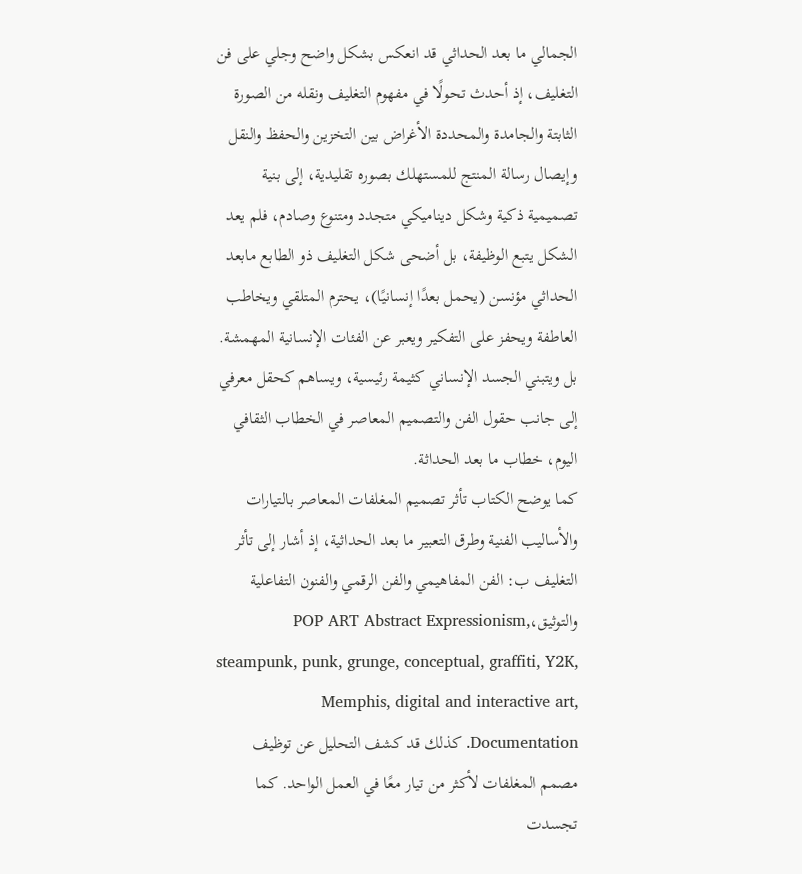الجمالي ما بعد الحداثي قد انعكس بشكل واضح وجلي على فن التغليف، إذ أحدث تحولًا في مفهوم التغليف ونقله من الصورة الثابتة والجامدة والمحددة الأغراض بين التخزين والحفظ والنقل وإيصال رسالة المنتج للمستهلك بصوره تقليدية، إلى بنية تصميمية ذكية وشكل ديناميكي متجدد ومتنوع وصادم، فلم يعد الشكل يتبع الوظيفة، بل أضحى شكل التغليف ذو الطابع مابعد الحداثي مؤنسن (يحمل بعدًا إنسانيًا)، يحترم المتلقي ويخاطب العاطفة ويحفز على التفكير ويعبر عن الفئات الإنسانية المهمشة. بل ويتبني الجسد الإنساني كثيمة رئيسية، ويساهم كحقل معرفي إلى جانب حقول الفن والتصميم المعاصر في الخطاب الثقافي اليوم، خطاب ما بعد الحداثة.
كما يوضح الكتاب تأثر تصميم المغلفات المعاصر بالتيارات والأساليب الفنية وطرق التعبير ما بعد الحداثية، إذ أشار إلى تأثر التغليف ب: الفن المفاهيمي والفن الرقمي والفنون التفاعلية والتوثيق،POP ART Abstract Expressionism, steampunk, punk, grunge, conceptual, graffiti, Y2K, Memphis, digital and interactive art, Documentation. كذلك قد كشف التحليل عن توظيف مصمم المغلفات لأكثر من تيار معًا في العمل الواحد. كما تجسدت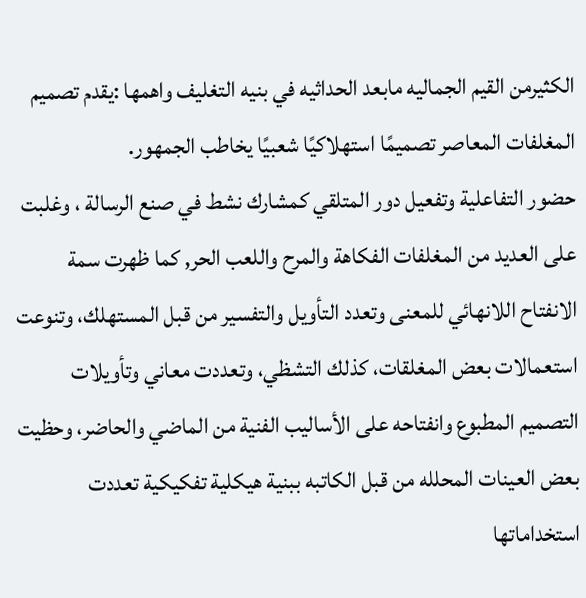الكثيرمن القيم الجماليه مابعد الحداثيه في بنيه التغليف واهمها :يقدم تصميم المغلفات المعاصر تصميمًا استهلاكيًا شعبيًا يخاطب الجمهور.
حضور التفاعلية وتفعيل دور المتلقي كمشارك نشط في صنع الرسالة ، وغلبت على العديد من المغلفات الفكاهة والمرح واللعب الحر, كما ظهرت سمة الانفتاح اللانهائي للمعنى وتعدد التأويل والتفسير من قبل المستهلك، وتنوعت استعمالات بعض المغلقات، كذلك التشظي، وتعددت معاني وتأويلات التصميم المطبوع وانفتاحه على الأساليب الفنية من الماضي والحاضر، وحظيت بعض العينات المحلله من قبل الكاتبه ببنية هيكلية تفكيكية تعددت استخداماتها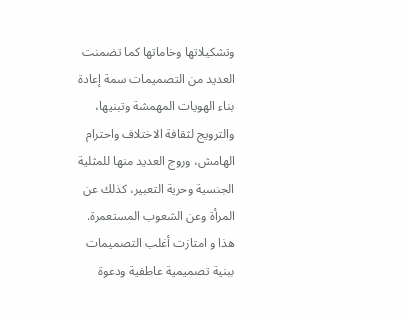وتشكيلاتها وخاماتها كما تضمنت العديد من التصميمات سمة إعادة بناء الهويات المهمشة وتبنيها، والترويج لثقافة الاختلاف واحترام الهامش، وروج العديد منها للمثلية الجنسية وحرية التعبير، كذلك عن المرأة وعن الشعوب المستعمرة. هذا و امتازت أغلب التصميمات ببنية تصميمية عاطفية ودعوة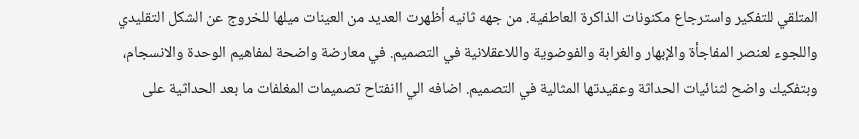المتلقي للتفكير واسترجاع مكنونات الذاكرة العاطفية. من جهه ثانيه أظهرت العديد من العينات ميلها للخروج عن الشكل التقليدي واللجوء لعنصر المفاجأة والإبهار والغرابة والفوضوية واللاعقلانية في التصميم. في معارضة واضحة لمفاهيم الوحدة والانسجام، وبتفكيك واضح لثنائيات الحداثة وعقيدتها المثالية في التصميم. اضافه الي اانفتاح تصميمات المغلفات ما بعد الحداثية على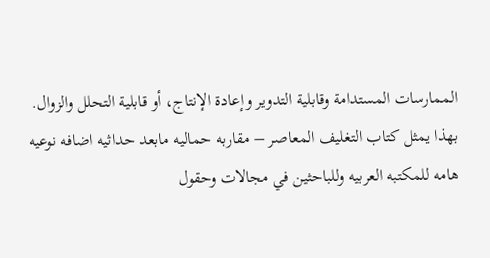الممارسات المستدامة وقابلية التدوير وإعادة الإنتاج، أو قابلية التحلل والزوال.
بهذا يمثل كتاب التغليف المعاصر – مقاربه حماليه مابعد حداثيه اضافه نوعيه هامه للمكتبه العربيه وللباحثين في مجالات وحقول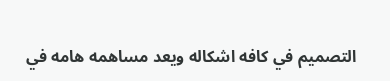التصميم في كافه اشكاله ويعد مساهمه هامه في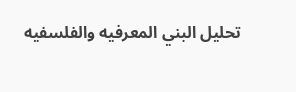تحليل البني المعرفيه والفلسفيه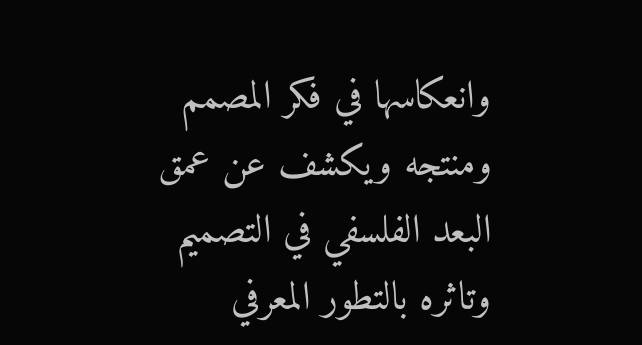وانعكاسها في فكر المصمم ومنتجه ويكشف عن عمق البعد الفلسفي في التصميم وتاثره بالتطور المعرفي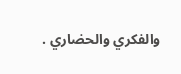والفكري والحضاري .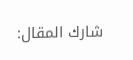شارك المقال: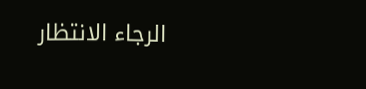الرجاء الانتظار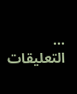...
التعليقات